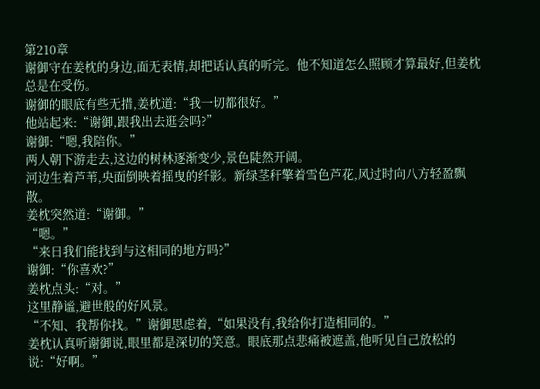第210章
谢御守在姜枕的身边,面无表情,却把话认真的听完。他不知道怎么照顾才算最好,但姜枕总是在受伤。
谢御的眼底有些无措,姜枕道:“我一切都很好。”
他站起来:“谢御,跟我出去逛会吗?”
谢御:“嗯,我陪你。”
两人朝下游走去,这边的树林逐渐变少,景色陡然开阔。
河边生着芦苇,央面倒映着摇曳的纤影。新绿茎秆擎着雪色芦花,风过时向八方轻盈飘散。
姜枕突然道:“谢御。”
“嗯。”
“来日我们能找到与这相同的地方吗?”
谢御:“你喜欢?”
姜枕点头:“对。”
这里静谧,避世般的好风景。
“不知、我帮你找。”谢御思虑着,“如果没有,我给你打造相同的。”
姜枕认真听谢御说,眼里都是深切的笑意。眼底那点悲痛被遮盖,他听见自己放松的说:“好啊。”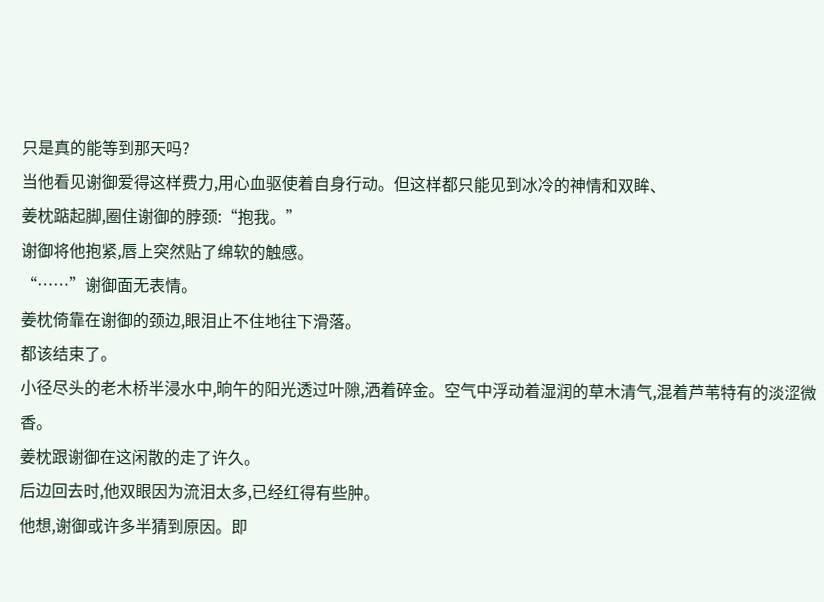只是真的能等到那天吗?
当他看见谢御爱得这样费力,用心血驱使着自身行动。但这样都只能见到冰冷的神情和双眸、
姜枕踮起脚,圈住谢御的脖颈:“抱我。”
谢御将他抱紧,唇上突然贴了绵软的触感。
“……”谢御面无表情。
姜枕倚靠在谢御的颈边,眼泪止不住地往下滑落。
都该结束了。
小径尽头的老木桥半浸水中,晌午的阳光透过叶隙,洒着碎金。空气中浮动着湿润的草木清气,混着芦苇特有的淡涩微香。
姜枕跟谢御在这闲散的走了许久。
后边回去时,他双眼因为流泪太多,已经红得有些肿。
他想,谢御或许多半猜到原因。即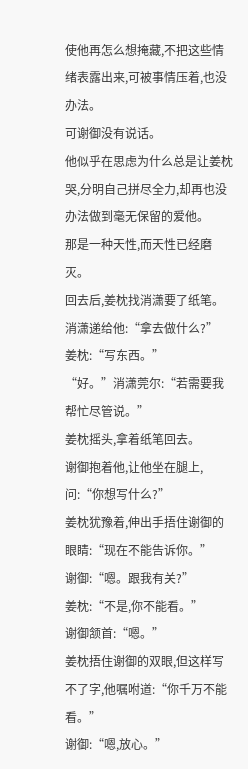使他再怎么想掩藏,不把这些情绪表露出来,可被事情压着,也没办法。
可谢御没有说话。
他似乎在思虑为什么总是让姜枕哭,分明自己拼尽全力,却再也没办法做到毫无保留的爱他。
那是一种天性,而天性已经磨灭。
回去后,姜枕找消潇要了纸笔。
消潇递给他:“拿去做什么?”
姜枕:“写东西。”
“好。”消潇莞尔:“若需要我帮忙尽管说。”
姜枕摇头,拿着纸笔回去。
谢御抱着他,让他坐在腿上,问:“你想写什么?”
姜枕犹豫着,伸出手捂住谢御的眼睛:“现在不能告诉你。”
谢御:“嗯。跟我有关?”
姜枕:“不是,你不能看。”
谢御颔首:“嗯。”
姜枕捂住谢御的双眼,但这样写不了字,他嘱咐道:“你千万不能看。”
谢御:“嗯,放心。”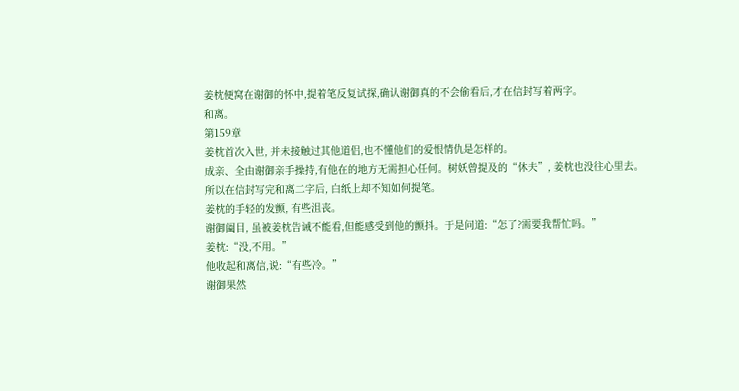姜枕便窝在谢御的怀中,提着笔反复试探,确认谢御真的不会偷看后,才在信封写着两字。
和离。
第159章
姜枕首次入世, 并未接触过其他道侣,也不懂他们的爱恨情仇是怎样的。
成亲、全由谢御亲手操持,有他在的地方无需担心任何。树妖曾提及的“休夫”, 姜枕也没往心里去。
所以在信封写完和离二字后, 白纸上却不知如何提笔。
姜枕的手轻的发颤, 有些沮丧。
谢御阖目, 虽被姜枕告诫不能看,但能感受到他的颤抖。于是问道:“怎了?需要我帮忙吗。”
姜枕:“没,不用。”
他收起和离信,说:“有些冷。”
谢御果然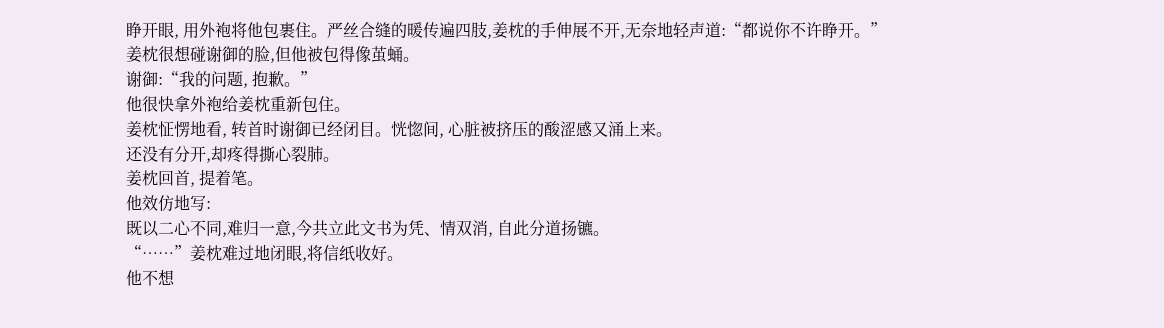睁开眼, 用外袍将他包裹住。严丝合缝的暖传遍四肢,姜枕的手伸展不开,无奈地轻声道:“都说你不许睁开。”
姜枕很想碰谢御的脸,但他被包得像茧蛹。
谢御:“我的问题, 抱歉。”
他很快拿外袍给姜枕重新包住。
姜枕怔愣地看, 转首时谢御已经闭目。恍惚间, 心脏被挤压的酸涩感又涌上来。
还没有分开,却疼得撕心裂肺。
姜枕回首, 提着笔。
他效仿地写:
既以二心不同,难归一意,今共立此文书为凭、情双消, 自此分道扬镳。
“……”姜枕难过地闭眼,将信纸收好。
他不想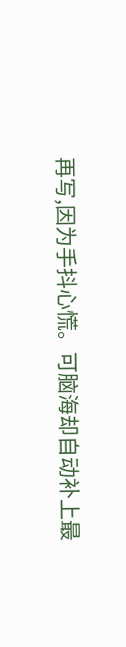再写,因为手抖心慌。可脑海却自动补上最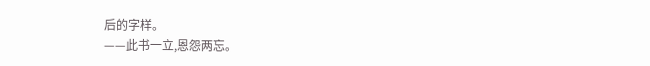后的字样。
——此书一立,恩怨两忘。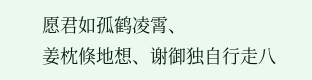愿君如孤鹤凌霄、
姜枕倏地想、谢御独自行走八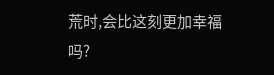荒时,会比这刻更加幸福吗?